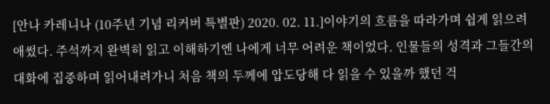[안나 카레니나 (10주년 기념 리커버 특별판) 2020. 02. 11.]이야기의 흐름을 따라가며 쉽게 읽으려 애썼다. 주석까지 완벽히 읽고 이해하기엔 나에게 너무 어려운 책이었다. 인물들의 성격과 그들간의 대화에 집중하며 읽어내려가니 처음 책의 두께에 압도당해 다 읽을 수 있을까 했던 걱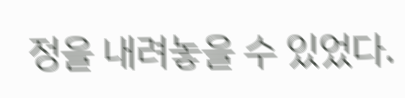정을 내려놓을 수 있었다.